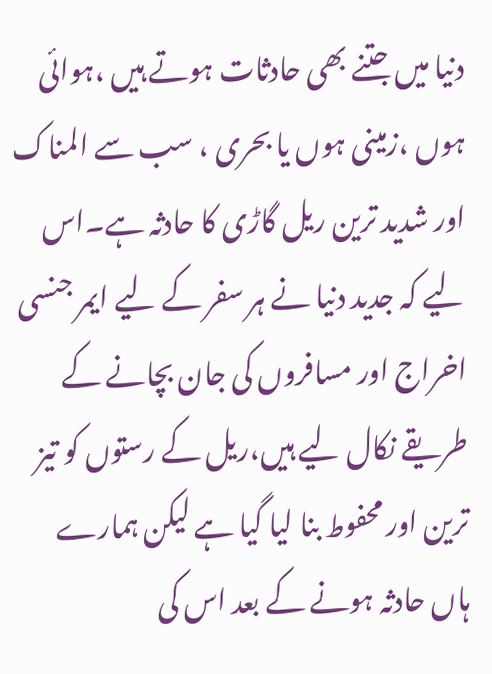دنیا میں جتنے بھی حادثات ہوتے ہیں ،ہوائی ہوں ،زمینی ہوں یا بحری ، سب سے المناک اور شدید ترین ریل گاڑی کا حادثہ ہے۔اس لیے کہ جدید دنیا نے ہر سفر کے لیے ایمر جنسی اخراج اور مسافروں کی جان بچانے کے طریقے نکال لیے ہیں،ریل کے رستوں کو تیز ترین اور محفوط بنا لیا گیا ہے لیکن ہمارے ہاں حادثہ ہونے کے بعد اس کی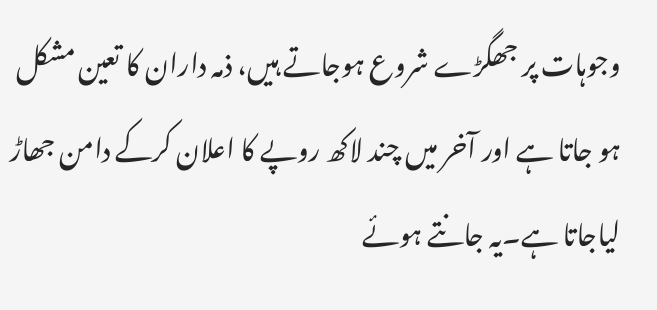وجوہات پر جھگڑے شروع ہوجاتے ہیں، ذمہ داران کا تعین مشکل ہو جاتا ہے اور آخر میں چند لاکھ روپے کا اعلان کرکے دامن جھاڑ لیاجاتا ہے۔یہ جانتے ہوئے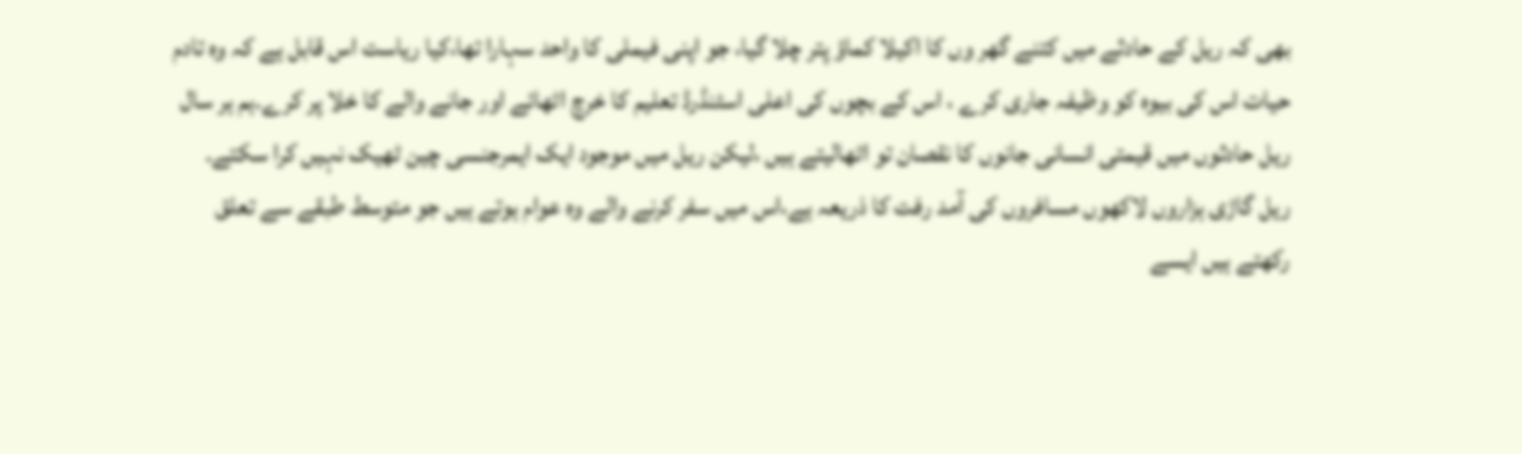بھی کہ ریل کے حادثے میں کتنے گھر وں کا اکیلا کماؤ پتر چلا گیا، جو اپنی فیملی کا واحد سہارا تھا،کیا ریاست اس قابل ہے کہ وہ تادم حیات اس کی بیوہ کو وظیفہ جاری کرے ، اس کے بچوں کی اعلی اسٹنڈرڈ تعلیم کا خرچ اٹھائے اور جانے والے کا خلا پر کرے۔ہم ہر سال ریل حادثوں میں قیمتی انسانی جانوں کا نقصان تو اٹھالیتے ہیں ،لیکن ریل میں موجود ایک ایمرجنسی چین ٹھیک نہیں کرا سکتے۔
ریل گاڑی ہزاروں لاکھوں مسافروں کی آمد رفت کا ذریعہ ہے،اس میں سفر کرنے والے وہ عوام ہوتے ہیں جو متوسط طبقے سے تعلق رکھتے ہیں ایسے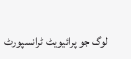لوگ جو پرائیویٹ ٹرانسپورٹ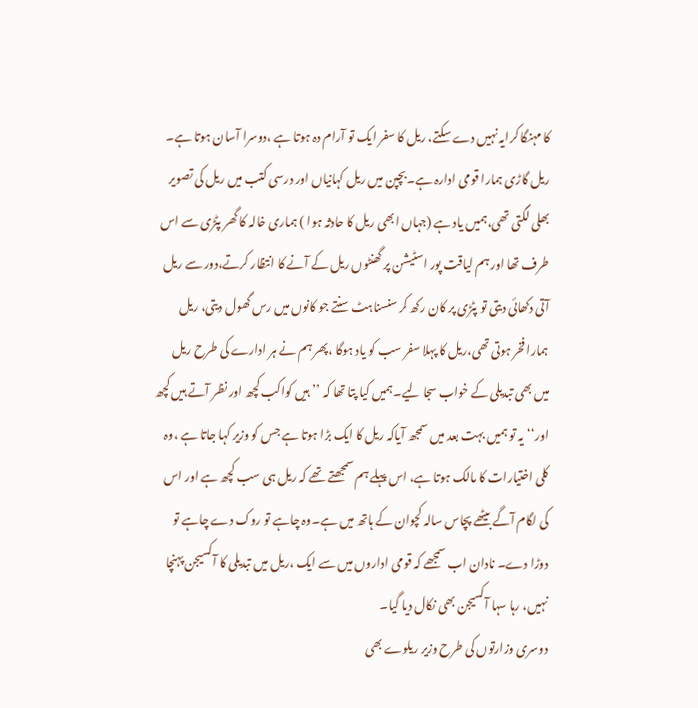کا مہنگا کرایہ نہیں دے سکتے، ریل کا سفر ایک تو آرام دہ ہوتا ہے ،دوسرا آسان ہوتا ہے۔ ریل گاڑی ہمارا قومی ادارہ ہے۔بچپن میں ریل کہانیاں اور درسی کتب میں ریل کی تصویر بھلی لگتی تھی،ہمیں یاد ہے (جہاں ابھی ریل کا حادثہ ہوا ) ہماری خالہ کا گھر پٹڑی سے اس طرف تھا اور ہم لیاقت پور اسٹیشن پر گھنٹوں ریل کے آنے کا انتظار کرتے،دور سے ریل آتی دکھائی دیتی تو پٹڑی پر کان رکھ کر سنسناہٹ سنتے جو کانوں میں رس گھول دیتی، ریل ہمارا فخر ہوتی تھی،ریل کا پہلا سفر سب کو یاد ہوگا ،پھر ہم نے ہر ادارے کی طرح ریل میں بھی تبدیلی کے خواب سجا لیے۔ہمیں کیا پتا تھا کہ ’’ہیں کواکب کچھ اور نظر آتے ہیں کچھ اور‘‘یہ تو ہمیں بہت بعد میں سمجھ آیاکہ ریل کا ایک بڑا ہوتا ہے جس کو وزیر کہا جاتا ہے ،وہ کلی اختیارات کا مالک ہوتا ہے، اس پہلے ہم سمجھتے تھے کہ ریل ہی سب کچھ ہے اور اس کی لگام آگے بیٹھے پچاس سالہ کچوان کے ہاتھ میں ہے۔وہ چاہے تو روک دے چاہے تو دوڑا دے۔ نادان اب سمجھے کہ قومی اداروں میں سے ایک ،ریل میں تبدیلی کا آکسیجن پہنچا نہیں، رہا سہا آکسیجن بھی نکال دیا گیا۔
دوسری وزارتوں کی طرح وزیر ریلوے بھی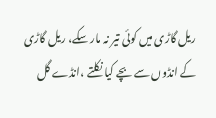ریل گاڑی میں کوئی تیر نہ مار سکے، ریل گاڑی کے انڈوں سے بچے کیا نکلتے ،انڈے گل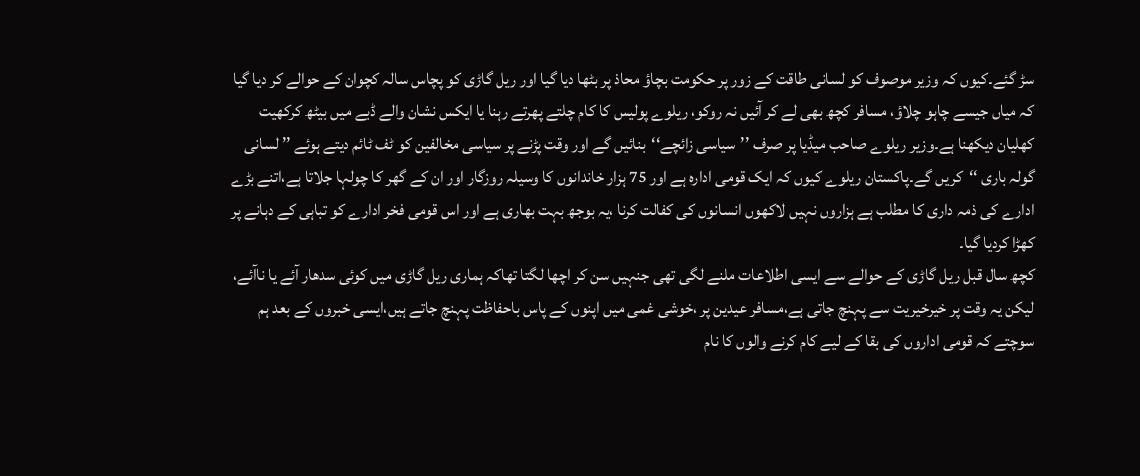سڑ گئے۔کیوں کہ وزیر موصوف کو لسانی طاقت کے زور پر حکومت بچاؤ محاذ پر بٹھا دیا گیا اور ریل گاڑی کو پچاس سالہ کچوان کے حوالے کر دیا گیا کہ میاں جیسے چاہو چلاؤ، مسافر کچھ بھی لے کر آئیں نہ روکو، ریلوے پولیس کا کام چلتے پھرتے رہنا یا ایکس نشان والے ڈبے میں بیٹھ کرکھیت کھلیان دیکھنا ہے۔وزیر ریلوے صاحب میڈیا پر صرف ’’سیاسی زائچے‘‘بنائیں گے اور وقت پڑنے پر سیاسی مخالفین کو ٹف ٹائم دیتے ہوئے ’’ لسانی گولہ باری ‘‘کریں گے۔پاکستان ریلوے کیوں کہ ایک قومی ادارہ ہے اور 75 ہزار خاندانوں کا وسیلہ روزگار اور ان کے گھر کا چولہا جلاتا ہے،اتنے بڑے ادارے کی ذمہ داری کا مطلب ہے ہزاروں نہیں لاکھوں انسانوں کی کفالت کرنا ،یہ بوجھ بہت بھاری ہے اور اس قومی فخر ادارے کو تباہی کے دہانے پر کھڑا کردیا گیا۔
کچھ سال قبل ریل گاڑی کے حوالے سے ایسی اطلاعات ملنے لگی تھی جنہیں سن کر اچھا لگتا تھاکہ ہماری ریل گاڑی میں کوئی سدھار آئے یا ناآئے، لیکن یہ وقت پر خیرخیریت سے پہنچ جاتی ہے،مسافر عیدین پر ،خوشی غمی میں اپنوں کے پاس باحفاظت پہنچ جاتے ہیں،ایسی خبروں کے بعد ہم سوچتے کہ قومی اداروں کی بقا کے لیے کام کرنے والوں کا نام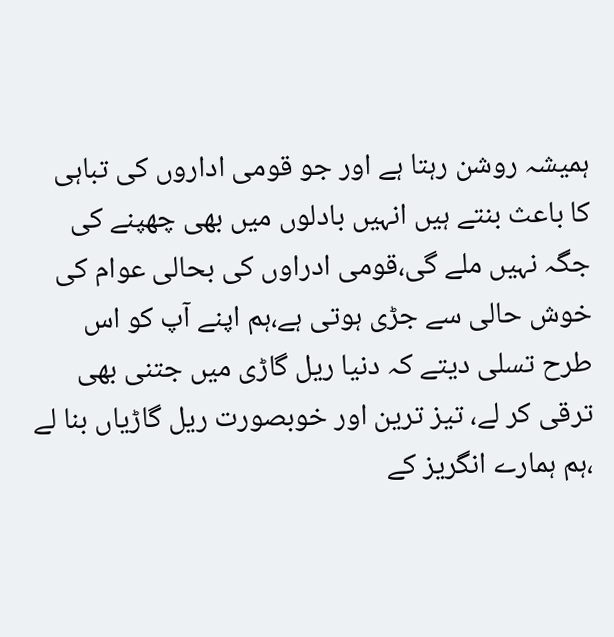ہمیشہ روشن رہتا ہے اور جو قومی اداروں کی تباہی کا باعث بنتے ہیں انہیں بادلوں میں بھی چھپنے کی جگہ نہیں ملے گی،قومی ادراوں کی بحالی عوام کی خوش حالی سے جڑی ہوتی ہے،ہم اپنے آپ کو اس طرح تسلی دیتے کہ دنیا ریل گاڑی میں جتنی بھی ترقی کر لے، تیز ترین اور خوبصورت ریل گاڑیاں بنا لے ،ہم ہمارے انگریز کے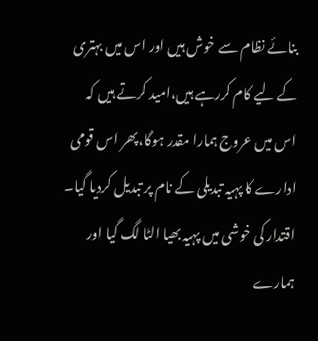بنائے نظام سے خوش ہیں اور اس میں بہتری کے لیے کام کررہے ہیں،امید کرتے ہیں کہ اس میں عروج ہمارا مقدر ہوگا،پھر اس قومی ادارے کا پہیہ تبدیلی کے نام پر تبدیل کردیا گیا۔ اقتدار کی خوشی میں پہیہ بھیا الٹا لگ گیا اور ہمارے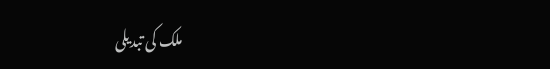ملک کی تبدیلی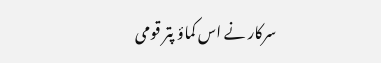سرکار نے اس کماؤ پتر قومی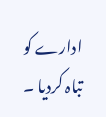ادارے کو تباہ کردیا ۔